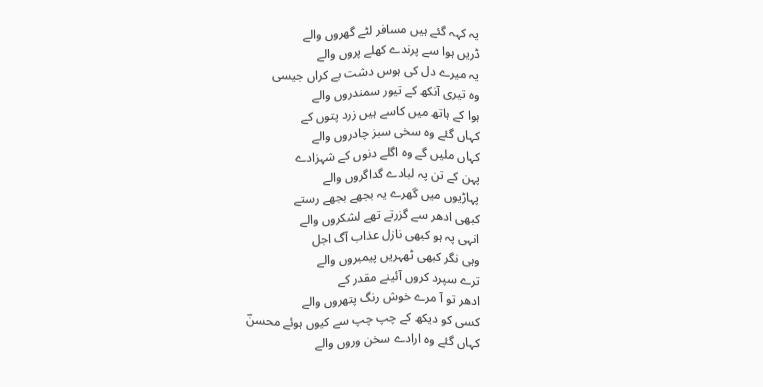یہ کہہ گئے ہیں مسافر لٹے گھروں والے
ڈریں ہوا سے پرندے کھلے پروں والے
یہ میرے دل کی ہوس دشت بے کراں جیسی
وہ تیری آنکھ کے تیور سمندروں والے
ہوا کے ہاتھ میں کاسے ہیں زرد پتوں کے
کہاں گئے وہ سخی سبز چادروں والے
کہاں ملیں گے وہ اگلے دنوں کے شہزادے
پہن کے تن پہ لبادے گداگروں والے
پہاڑیوں میں گھرے یہ بجھے بجھے رستے
کبھی ادھر سے گزرتے تھے لشکروں والے
انہی پہ ہو کبھی نازل عذاب آگ اجل
وہی نگر کبھی ٹھہریں پیمبروں والے
ترے سپرد کروں آئینے مقدر کے
ادھر تو آ مرے خوش رنگ پتھروں والے
کسی کو دیکھ کے چپ چپ سے کیوں ہوئے محسنؔ
کہاں گئے وہ ارادے سخن وروں والے